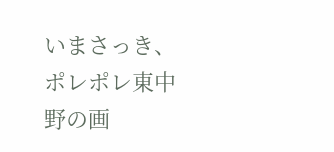いまさっき、ポレポレ東中野の画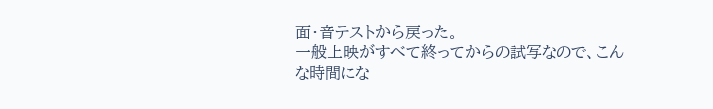面・音テストから戻った。
一般上映がすべて終ってからの試写なので、こんな時間にな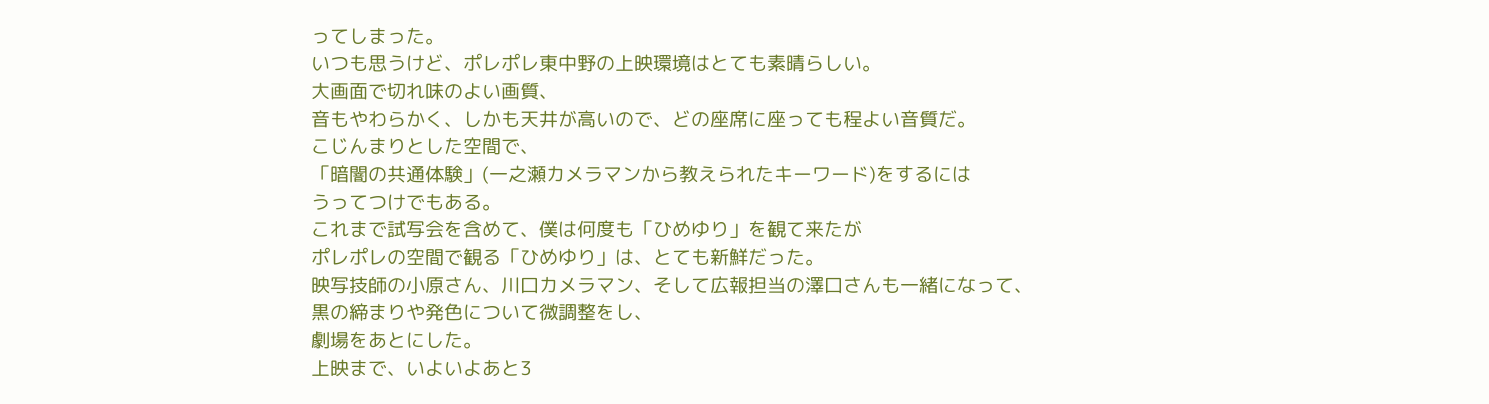ってしまった。
いつも思うけど、ポレポレ東中野の上映環境はとても素晴らしい。
大画面で切れ味のよい画質、
音もやわらかく、しかも天井が高いので、どの座席に座っても程よい音質だ。
こじんまりとした空間で、
「暗闇の共通体験」(一之瀬カメラマンから教えられたキーワード)をするには
うってつけでもある。
これまで試写会を含めて、僕は何度も「ひめゆり」を観て来たが
ポレポレの空間で観る「ひめゆり」は、とても新鮮だった。
映写技師の小原さん、川口カメラマン、そして広報担当の澤口さんも一緒になって、
黒の締まりや発色について微調整をし、
劇場をあとにした。
上映まで、いよいよあと3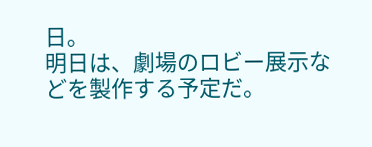日。
明日は、劇場のロビー展示などを製作する予定だ。